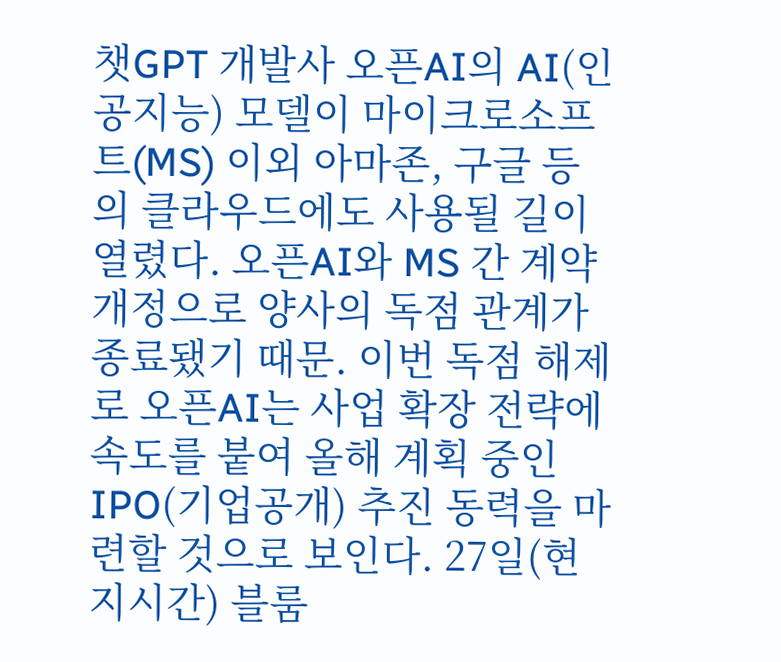챗GPT 개발사 오픈AI의 AI(인공지능) 모델이 마이크로소프트(MS) 이외 아마존, 구글 등의 클라우드에도 사용될 길이 열렸다. 오픈AI와 MS 간 계약 개정으로 양사의 독점 관계가 종료됐기 때문. 이번 독점 해제로 오픈AI는 사업 확장 전략에 속도를 붙여 올해 계획 중인 IPO(기업공개) 추진 동력을 마련할 것으로 보인다. 27일(현지시간) 블룸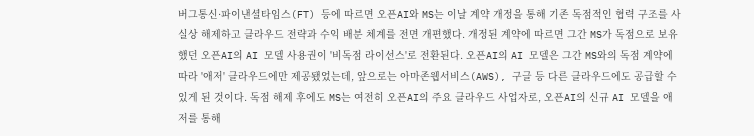버그통신·파이낸셜타임스(FT) 등에 따르면 오픈AI와 MS는 이날 계약 개정을 통해 기존 독점적인 협력 구조를 사실상 해제하고 클라우드 전략과 수익 배분 체계를 전면 개편했다. 개정된 계약에 따르면 그간 MS가 독점으로 보유했던 오픈AI의 AI 모델 사용권이 '비독점 라이선스'로 전환된다. 오픈AI의 AI 모델은 그간 MS와의 독점 계약에 따라 '애저' 클라우드에만 제공됐었는데, 앞으로는 아마존웹서비스(AWS), 구글 등 다른 클라우드에도 공급할 수 있게 된 것이다. 독점 해제 후에도 MS는 여전히 오픈AI의 주요 클라우드 사업자로, 오픈AI의 신규 AI 모델을 애저를 통해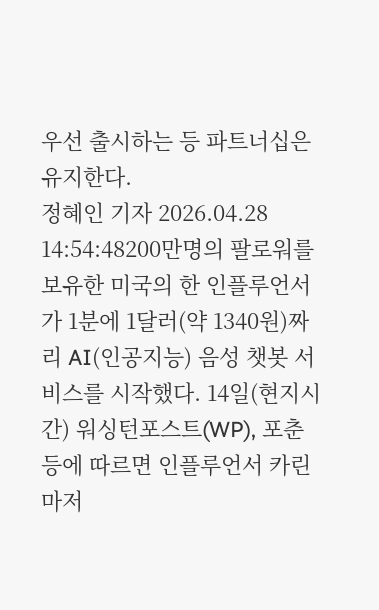우선 출시하는 등 파트너십은 유지한다.
정혜인 기자 2026.04.28 14:54:48200만명의 팔로워를 보유한 미국의 한 인플루언서가 1분에 1달러(약 1340원)짜리 AI(인공지능) 음성 챗봇 서비스를 시작했다. 14일(현지시간) 워싱턴포스트(WP), 포춘 등에 따르면 인플루언서 카린 마저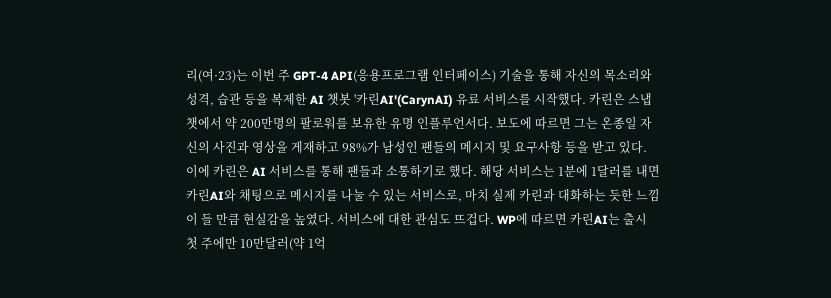리(여·23)는 이번 주 GPT-4 API(응용프로그램 인터페이스) 기술을 통해 자신의 목소리와 성격, 습관 등을 복제한 AI 챗봇 '카린AI'(CarynAI) 유료 서비스를 시작했다. 카린은 스냅챗에서 약 200만명의 팔로워를 보유한 유명 인플루언서다. 보도에 따르면 그는 온종일 자신의 사진과 영상을 게재하고 98%가 남성인 팬들의 메시지 및 요구사항 등을 받고 있다. 이에 카린은 AI 서비스를 통해 팬들과 소통하기로 했다. 해당 서비스는 1분에 1달러를 내면 카린AI와 채팅으로 메시지를 나눌 수 있는 서비스로, 마치 실제 카린과 대화하는 듯한 느낌이 들 만큼 현실감을 높였다. 서비스에 대한 관심도 뜨겁다. WP에 따르면 카린AI는 출시 첫 주에만 10만달러(약 1억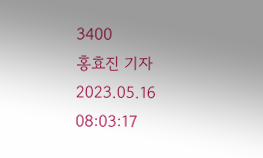3400
홍효진 기자 2023.05.16 08:03:17